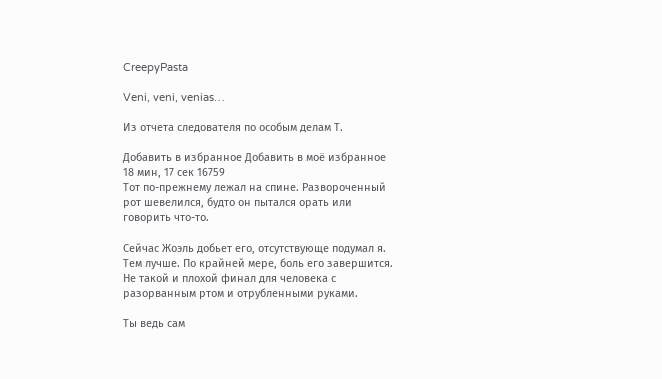CreepyPasta

Veni, veni, venias…

Из отчета следователя по особым делам Т.

Добавить в избранное Добавить в моё избранное
18 мин, 17 сек 16759
Тот по-прежнему лежал на спине. Развороченный рот шевелился, будто он пытался орать или говорить что-то.

Сейчас Жоэль добьет его, отсутствующе подумал я. Тем лучше. По крайней мере, боль его завершится. Не такой и плохой финал для человека с разорванным ртом и отрубленными руками.

Ты ведь сам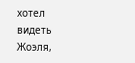хотел видеть Жоэля,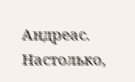Андреас. Настолько,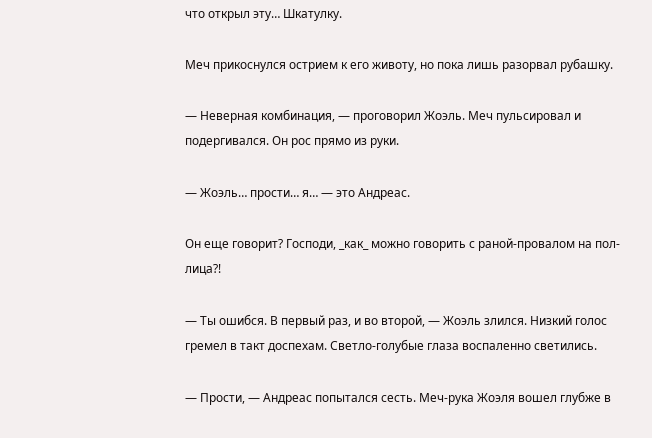что открыл эту… Шкатулку.

Меч прикоснулся острием к его животу, но пока лишь разорвал рубашку.

— Неверная комбинация, — проговорил Жоэль. Меч пульсировал и подергивался. Он рос прямо из руки.

— Жоэль… прости… я… — это Андреас.

Он еще говорит? Господи, _как_ можно говорить с раной-провалом на пол-лица?!

— Ты ошибся. В первый раз, и во второй, — Жоэль злился. Низкий голос гремел в такт доспехам. Светло-голубые глаза воспаленно светились.

— Прости, — Андреас попытался сесть. Меч-рука Жоэля вошел глубже в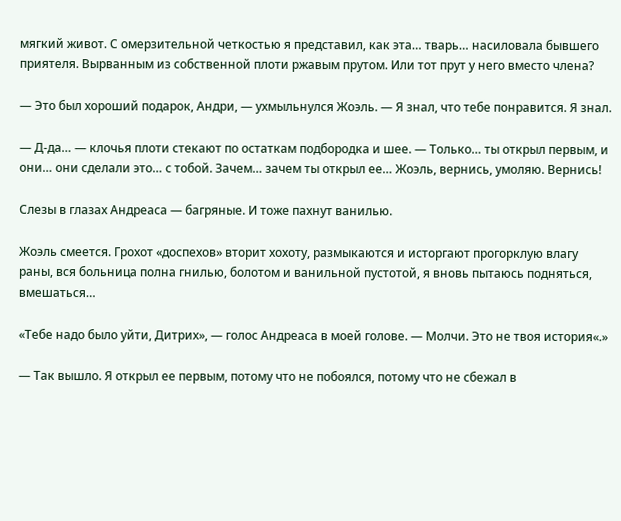мягкий живот. С омерзительной четкостью я представил, как эта… тварь… насиловала бывшего приятеля. Вырванным из собственной плоти ржавым прутом. Или тот прут у него вместо члена?

— Это был хороший подарок, Андри, — ухмыльнулся Жоэль. — Я знал, что тебе понравится. Я знал.

— Д-да… — клочья плоти стекают по остаткам подбородка и шее. — Только… ты открыл первым, и они… они сделали это… с тобой. Зачем… зачем ты открыл ее… Жоэль, вернись, умоляю. Вернись!

Слезы в глазах Андреаса — багряные. И тоже пахнут ванилью.

Жоэль смеется. Грохот «доспехов» вторит хохоту, размыкаются и исторгают прогорклую влагу раны, вся больница полна гнилью, болотом и ванильной пустотой, я вновь пытаюсь подняться, вмешаться…

«Тебе надо было уйти, Дитрих», — голос Андреаса в моей голове. — Молчи. Это не твоя история«.»

— Так вышло. Я открыл ее первым, потому что не побоялся, потому что не сбежал в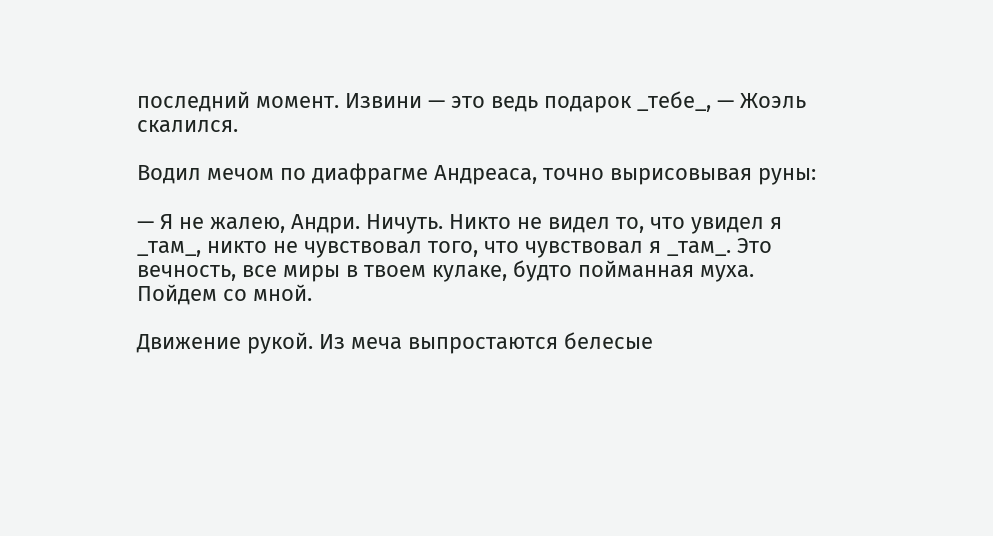последний момент. Извини — это ведь подарок _тебе_, — Жоэль скалился.

Водил мечом по диафрагме Андреаса, точно вырисовывая руны:

— Я не жалею, Андри. Ничуть. Никто не видел то, что увидел я _там_, никто не чувствовал того, что чувствовал я _там_. Это вечность, все миры в твоем кулаке, будто пойманная муха. Пойдем со мной.

Движение рукой. Из меча выпростаются белесые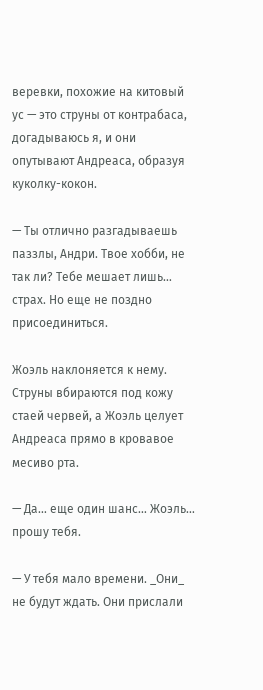веревки, похожие на китовый ус — это струны от контрабаса, догадываюсь я, и они опутывают Андреаса, образуя куколку-кокон.

— Ты отлично разгадываешь паззлы, Андри. Твое хобби, не так ли? Тебе мешает лишь… страх. Но еще не поздно присоединиться.

Жоэль наклоняется к нему. Струны вбираются под кожу стаей червей, а Жоэль целует Андреаса прямо в кровавое месиво рта.

— Да… еще один шанс… Жоэль… прошу тебя.

— У тебя мало времени. _Они_ не будут ждать. Они прислали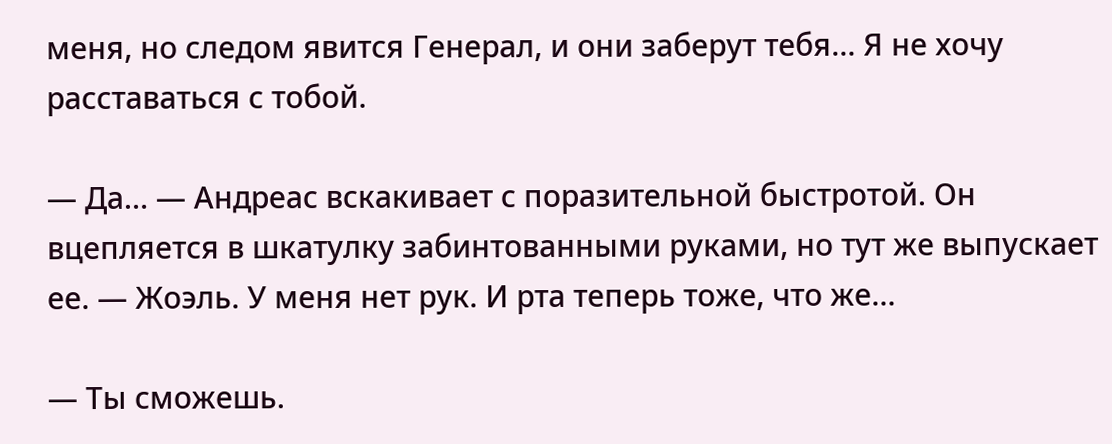меня, но следом явится Генерал, и они заберут тебя… Я не хочу расставаться с тобой.

— Да… — Андреас вскакивает с поразительной быстротой. Он вцепляется в шкатулку забинтованными руками, но тут же выпускает ее. — Жоэль. У меня нет рук. И рта теперь тоже, что же…

— Ты сможешь.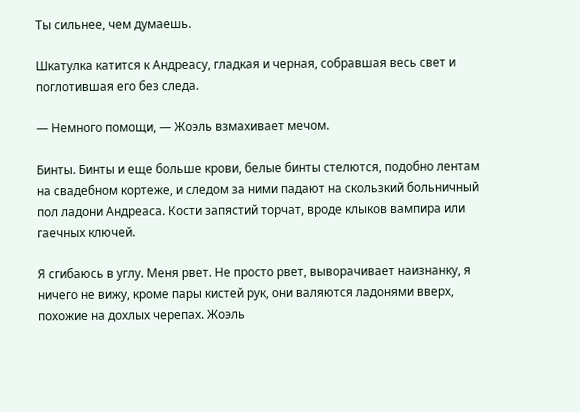Ты сильнее, чем думаешь.

Шкатулка катится к Андреасу, гладкая и черная, собравшая весь свет и поглотившая его без следа.

— Немного помощи, — Жоэль взмахивает мечом.

Бинты. Бинты и еще больше крови, белые бинты стелются, подобно лентам на свадебном кортеже, и следом за ними падают на скользкий больничный пол ладони Андреаса. Кости запястий торчат, вроде клыков вампира или гаечных ключей.

Я сгибаюсь в углу. Меня рвет. Не просто рвет, выворачивает наизнанку, я ничего не вижу, кроме пары кистей рук, они валяются ладонями вверх, похожие на дохлых черепах. Жоэль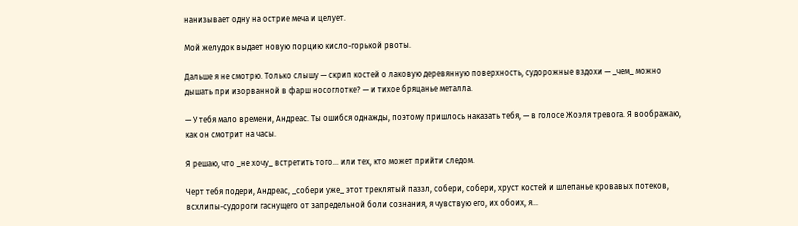нанизывает одну на острие меча и целует.

Мой желудок выдает новую порцию кисло-горькой рвоты.

Дальше я не смотрю. Только слышу — скрип костей о лаковую деревянную поверхность, судорожные вздохи — _чем_ можно дышать при изорванной в фарш носоглотке? — и тихое бряцанье металла.

— У тебя мало времени, Андреас. Ты ошибся однажды, поэтому пришлось наказать тебя, — в голосе Жоэля тревога. Я воображаю, как он смотрит на часы.

Я решаю, что _не хочу_ встретить того… или тех, кто может прийти следом.

Черт тебя подери, Андреас, _собери уже_ этот треклятый паззл, собери, собери, хруст костей и шлепанье кровавых потеков, всхлипы-судороги гаснущего от запредельной боли сознания, я чувствую его, их обоих, я…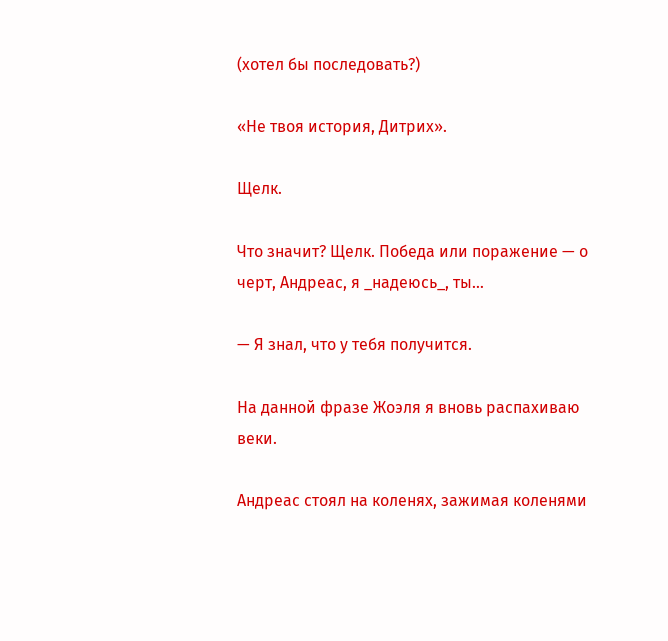(хотел бы последовать?)

«Не твоя история, Дитрих».

Щелк.

Что значит? Щелк. Победа или поражение — о черт, Андреас, я _надеюсь_, ты…

— Я знал, что у тебя получится.

На данной фразе Жоэля я вновь распахиваю веки.

Андреас стоял на коленях, зажимая коленями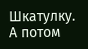Шкатулку. А потом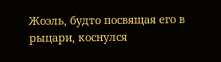Жоэль, будто посвящая его в рыцари, коснулся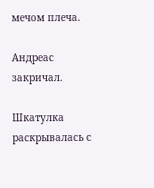мечом плеча.

Андреас закричал.

Шкатулка раскрывалась с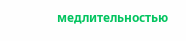медлительностью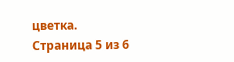цветка.
Страница 5 из 6